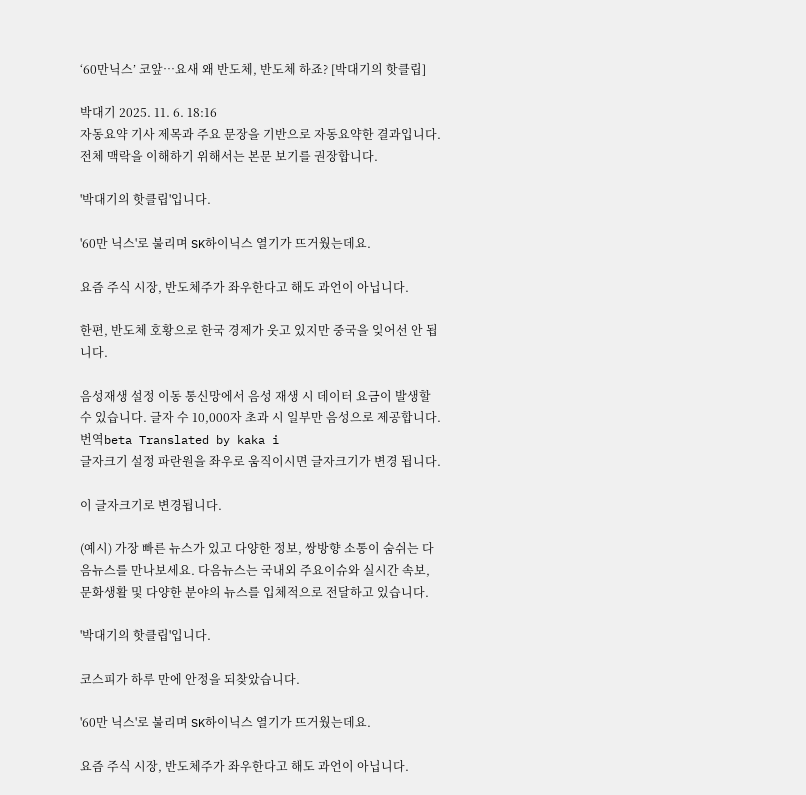‘60만닉스’ 코앞…요새 왜 반도체, 반도체 하죠? [박대기의 핫클립]

박대기 2025. 11. 6. 18:16
자동요약 기사 제목과 주요 문장을 기반으로 자동요약한 결과입니다.
전체 맥락을 이해하기 위해서는 본문 보기를 권장합니다.

'박대기의 핫클립'입니다.

'60만 닉스'로 불리며 SK하이닉스 열기가 뜨거웠는데요.

요즘 주식 시장, 반도체주가 좌우한다고 해도 과언이 아닙니다.

한편, 반도체 호황으로 한국 경제가 웃고 있지만 중국을 잊어선 안 됩니다.

음성재생 설정 이동 통신망에서 음성 재생 시 데이터 요금이 발생할 수 있습니다. 글자 수 10,000자 초과 시 일부만 음성으로 제공합니다.
번역beta Translated by kaka i
글자크기 설정 파란원을 좌우로 움직이시면 글자크기가 변경 됩니다.

이 글자크기로 변경됩니다.

(예시) 가장 빠른 뉴스가 있고 다양한 정보, 쌍방향 소통이 숨쉬는 다음뉴스를 만나보세요. 다음뉴스는 국내외 주요이슈와 실시간 속보, 문화생활 및 다양한 분야의 뉴스를 입체적으로 전달하고 있습니다.

'박대기의 핫클립'입니다.

코스피가 하루 만에 안정을 되찾았습니다.

'60만 닉스'로 불리며 SK하이닉스 열기가 뜨거웠는데요.

요즘 주식 시장, 반도체주가 좌우한다고 해도 과언이 아닙니다.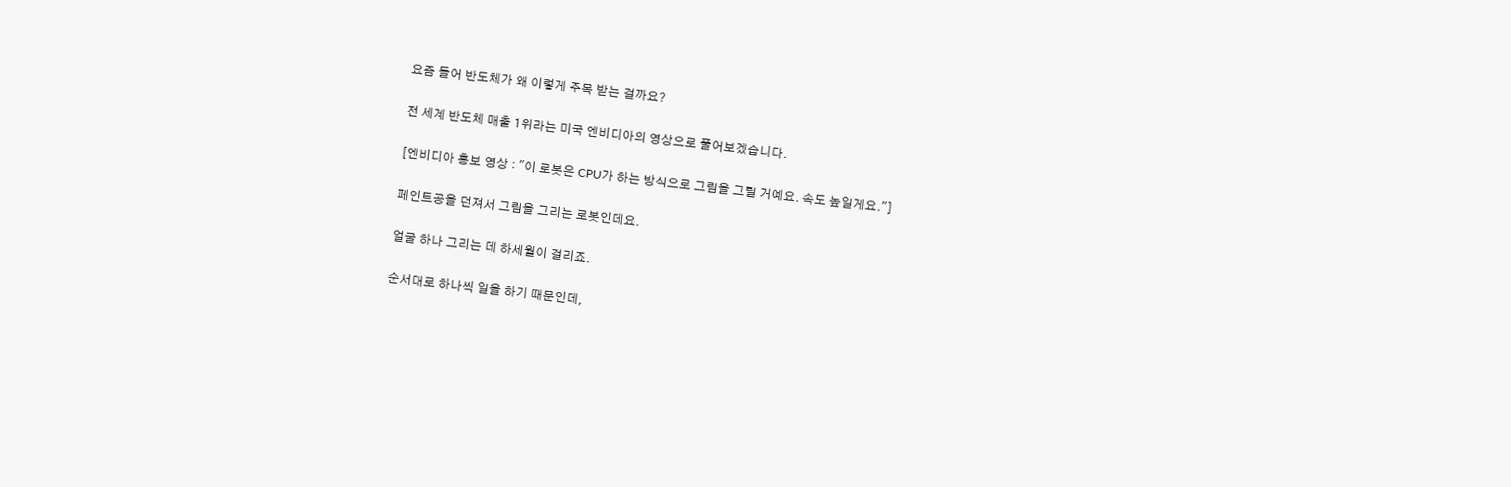요즘 들어 반도체가 왜 이렇게 주목 받는 걸까요?

전 세계 반도체 매출 1위라는 미국 엔비디아의 영상으로 풀어보겠습니다.

[엔비디아 홍보 영상 : "이 로봇은 CPU가 하는 방식으로 그림을 그릴 거예요. 속도 높일게요."]

페인트공을 던져서 그림을 그리는 로봇인데요.

얼굴 하나 그리는 데 하세월이 걸리죠.

순서대로 하나씩 일을 하기 때문인데,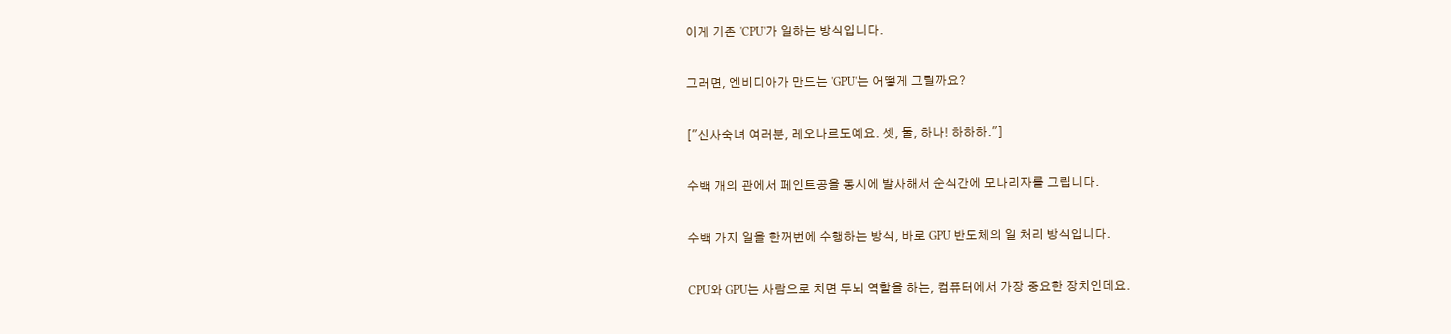이게 기존 'CPU'가 일하는 방식입니다.

그러면, 엔비디아가 만드는 'GPU'는 어떻게 그릴까요?

["신사숙녀 여러분, 레오나르도예요. 셋, 둘, 하나! 하하하."]

수백 개의 관에서 페인트공을 동시에 발사해서 순식간에 모나리자를 그립니다.

수백 가지 일을 한꺼번에 수행하는 방식, 바로 GPU 반도체의 일 처리 방식입니다.

CPU와 GPU는 사람으로 치면 두뇌 역할을 하는, 컴퓨터에서 가장 중요한 장치인데요.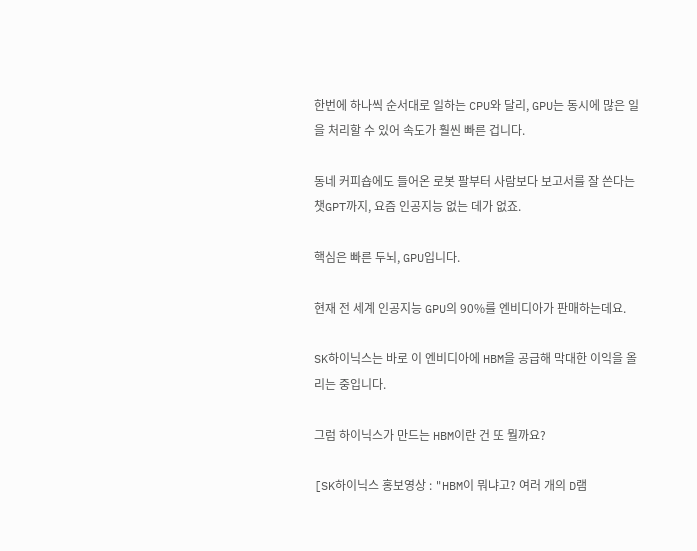한번에 하나씩 순서대로 일하는 CPU와 달리, GPU는 동시에 많은 일을 처리할 수 있어 속도가 훨씬 빠른 겁니다.

동네 커피숍에도 들어온 로봇 팔부터 사람보다 보고서를 잘 쓴다는 챗GPT까지, 요즘 인공지능 없는 데가 없죠.

핵심은 빠른 두뇌, GPU입니다.

현재 전 세계 인공지능 GPU의 90%를 엔비디아가 판매하는데요.

SK하이닉스는 바로 이 엔비디아에 HBM을 공급해 막대한 이익을 올리는 중입니다.

그럼 하이닉스가 만드는 HBM이란 건 또 뭘까요?

[SK하이닉스 홍보영상 : "HBM이 뭐냐고? 여러 개의 D램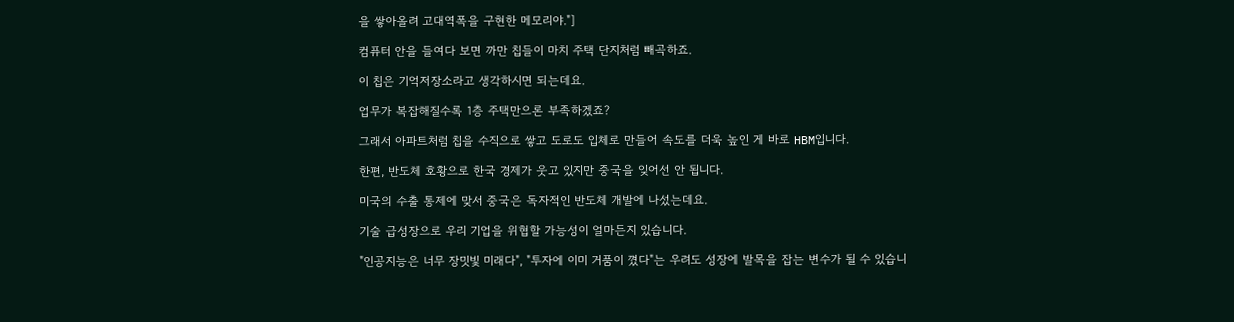을 쌓아올려 고대역폭을 구현한 메모리야."]

컴퓨터 안을 들여다 보면 까만 칩들이 마치 주택 단지처럼 빼곡하죠.

이 칩은 기억저장소라고 생각하시면 되는데요.

업무가 복잡해질수록 1층 주택만으론 부족하겠죠?

그래서 아파트처럼 칩을 수직으로 쌓고 도로도 입체로 만들어 속도를 더욱 높인 게 바로 HBM입니다.

한편, 반도체 호황으로 한국 경제가 웃고 있지만 중국을 잊어선 안 됩니다.

미국의 수출 통제에 맞서 중국은 독자적인 반도체 개발에 나섰는데요.

기술 급성장으로 우리 기업을 위협할 가능성이 얼마든지 있습니다.

"인공지능은 너무 장밋빛 미래다", "투자에 이미 거품이 꼈다"는 우려도 성장에 발목을 잡는 변수가 될 수 있습니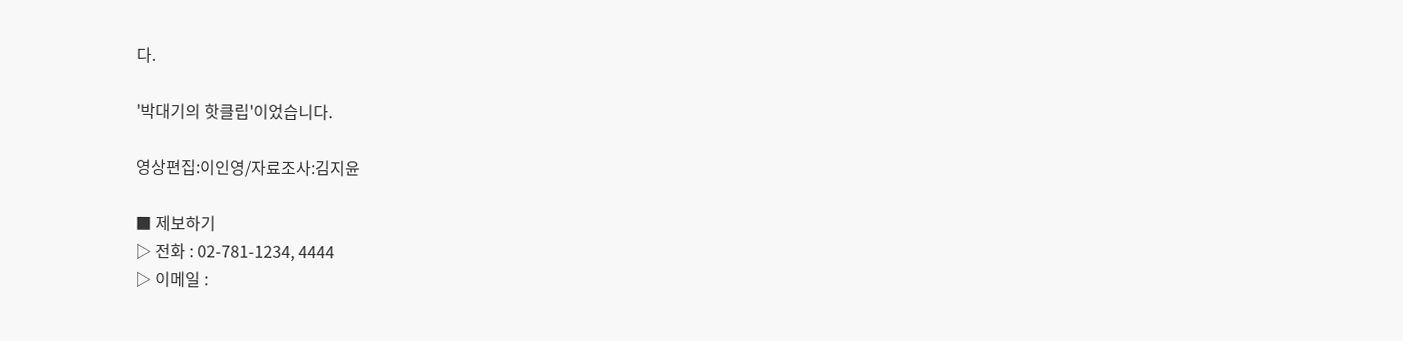다.

'박대기의 핫클립'이었습니다.

영상편집:이인영/자료조사:김지윤

■ 제보하기
▷ 전화 : 02-781-1234, 4444
▷ 이메일 :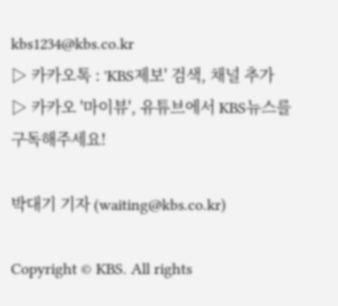kbs1234@kbs.co.kr
▷ 카카오톡 : 'KBS제보' 검색, 채널 추가
▷ 카카오 '마이뷰', 유튜브에서 KBS뉴스를 구독해주세요!

박대기 기자 (waiting@kbs.co.kr)

Copyright © KBS. All rights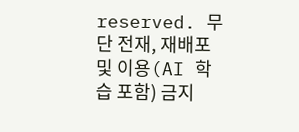reserved. 무단 전재, 재배포 및 이용(AI 학습 포함) 금지